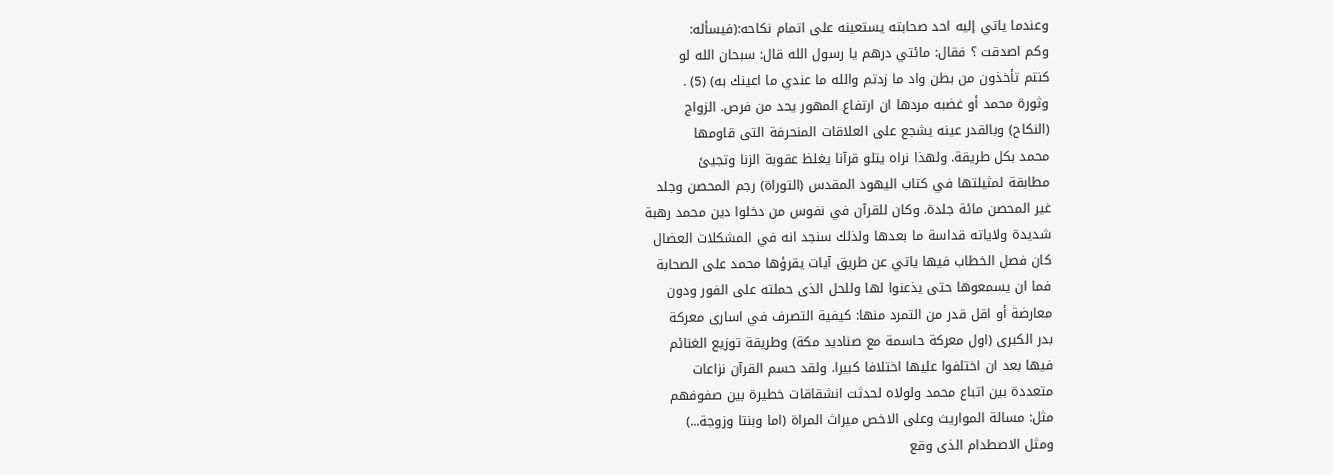وعندما ياتي إليه احد صحابته يستعينه على اتمام نكاحه:(فيسأله:
وكم اصدقت ؟ فقال: مائتي درهم يا رسول الله قال: سبحان الله لو
كنتم تأخذون من بطن واد ما زدتم والله ما عندي ما اعينك به) (5) .
وثورة محمد أو غضبه مردها ان ارتفاع المهور يحد من فرص. الزواج
(النكاح) وبالقدر عينه يشجع على العلاقات المنحرفة التى قاومها
محمد بكل طريقة. ولهذا نراه يتلو قرآنا يغلظ عقوبة الزنا وتجيئ
مطابقة لمثيلتها في كتاب اليهود المقدس (التوراة) رجم المحصن وجلد
غير المحصن مائة جلدة. وكان للقرآن في نفوس من دخلوا دين محمد رهبة
شديدة ولاياته قداسة ما بعدها ولذلك سنجد انه في المشكلات العضال
كان فصل الخطاب فيها ياتي عن طريق آيات يقرؤها محمد على الصحابة
فما ان يسمعوها حتى يذعنوا لها وللحل الذى حملته على الفور ودون
معارضة أو اقل قدر من التمرد منها: كيفية التصرف في اسارى معركة
بدر الكبرى (اول معركة حاسمة مع صناديد مكة) وطريقة توزيع الغنائم
فيها بعد ان اختلفوا عليها اختلافا كبيرا. ولقد حسم القرآن نزاعات
متعددة بين اتباع محمد ولولاه لحدثت انشقاقات خطيرة بين صفوفهم
مثل: مسالة المواريث وعلى الاخص ميراث المراة (اما وبنتا وزوجة...)
ومثل الاصطدام الذى وقع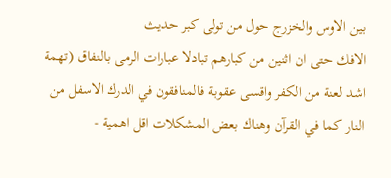بين الاوس والخزرج حول من تولى كبر حديث
الافك حتى ان اثنين من كبارهم تبادلا عبارات الرمى بالنفاق (تهمة
اشد لعنة من الكفر واقسى عقوبة فالمنافقون في الدرك الاسفل من
النار كما في القرآن وهناك بعض المشكلات اقل اهمية -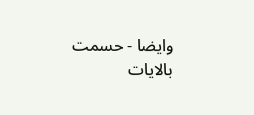وايضا - حسمت
بالايات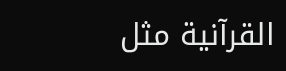القرآنية مثل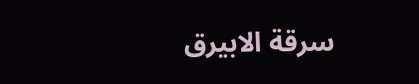سرقة الابيرق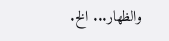والظهار... الخ.